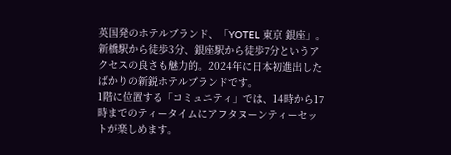英国発のホテルブランド、「YOTEL 東京 銀座」。新橋駅から徒歩3分、銀座駅から徒歩7分というアクセスの良さも魅力的。2024年に日本初進出したばかりの新鋭ホテルブランドです。
1階に位置する「コミュニティ」では、14時から17時までのティータイムにアフタヌーンティーセットが楽しめます。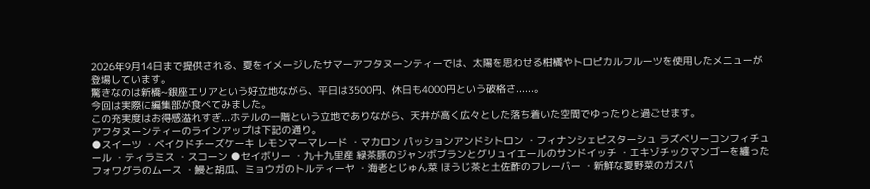2026年9月14日まで提供される、夏をイメージしたサマーアフタヌーンティーでは、太陽を思わせる柑橘やトロピカルフルーツを使用したメニューが登場しています。
驚きなのは新橋~銀座エリアという好立地ながら、平日は3500円、休日も4000円という破格さ......。
今回は実際に編集部が食べてみました。
この充実度はお得感溢れすぎ...ホテルの一階という立地でありながら、天井が高く広々とした落ち着いた空間でゆったりと過ごせます。
アフタヌーンティーのラインアップは下記の通り。
●スイーツ ・ベイクドチーズケーキ レモンマーマレード ・マカロン パッションアンドシトロン ・フィナンシェピスターシュ ラズベリーコンフィチュール ・ティラミス ・スコーン ●セイボリー ・九十九里産 緑茶豚のジャンボブランとグリュイエールのサンドイッチ ・エキゾチックマンゴーを纏ったフォワグラのムース ・鰻と胡瓜、ミョウガのトルティーヤ ・海老とじゅん菜 ほうじ茶と土佐酢のフレーバー ・新鮮な夏野菜のガスパ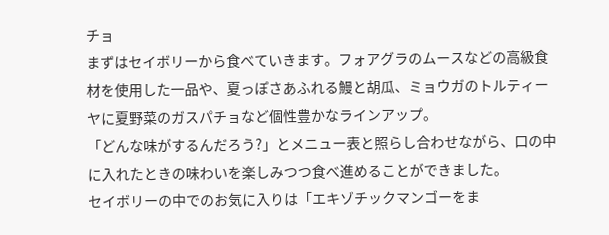チョ
まずはセイボリーから食べていきます。フォアグラのムースなどの高級食材を使用した一品や、夏っぽさあふれる鰻と胡瓜、ミョウガのトルティーヤに夏野菜のガスパチョなど個性豊かなラインアップ。
「どんな味がするんだろう?」とメニュー表と照らし合わせながら、口の中に入れたときの味わいを楽しみつつ食べ進めることができました。
セイボリーの中でのお気に入りは「エキゾチックマンゴーをま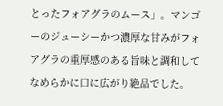とったフォアグラのムース」。マンゴーのジューシーかつ濃厚な甘みがフォアグラの重厚感のある旨味と調和してなめらかに口に広がり絶品でした。